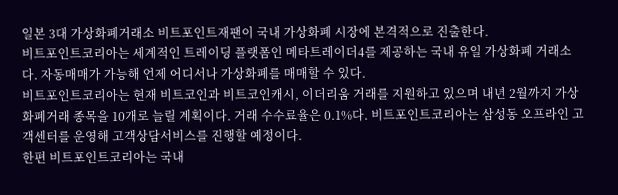일본 3대 가상화폐거래소 비트포인트재팬이 국내 가상화폐 시장에 본격적으로 진출한다.
비트포인트코리아는 세계적인 트레이딩 플랫폼인 메타트레이더4를 제공하는 국내 유일 가상화폐 거래소다. 자동매매가 가능해 언제 어디서나 가상화폐를 매매할 수 있다.
비트포인트코리아는 현재 비트코인과 비트코인캐시, 이더리움 거래를 지원하고 있으며 내년 2월까지 가상화폐거래 종목을 10개로 늘릴 계획이다. 거래 수수료율은 0.1%다. 비트포인트코리아는 삼성동 오프라인 고객센터를 운영해 고객상담서비스를 진행할 예정이다.
한편 비트포인트코리아는 국내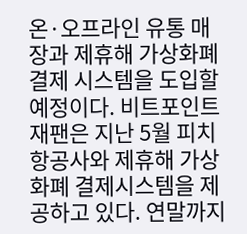온·오프라인 유통 매장과 제휴해 가상화폐 결제 시스템을 도입할 예정이다. 비트포인트재팬은 지난 5월 피치항공사와 제휴해 가상화폐 결제시스템을 제공하고 있다. 연말까지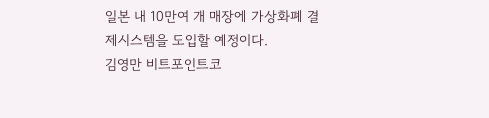일본 내 10만여 개 매장에 가상화폐 결제시스템을 도입할 예정이다.
김영만 비트포인트코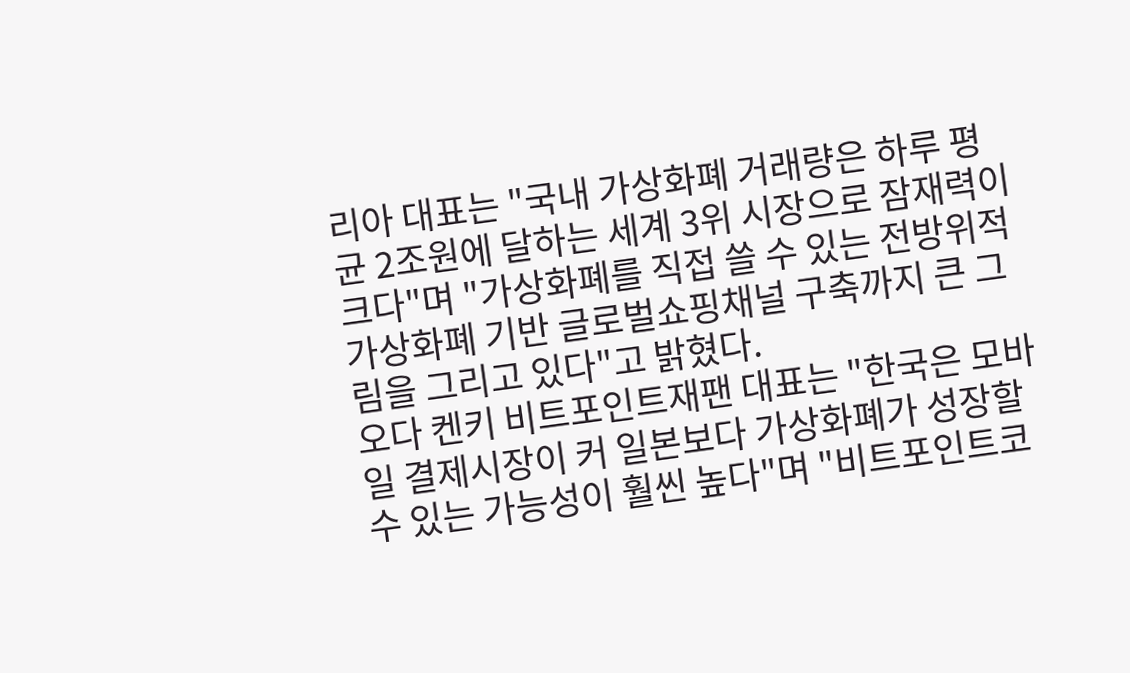리아 대표는 "국내 가상화폐 거래량은 하루 평균 2조원에 달하는 세계 3위 시장으로 잠재력이 크다"며 "가상화폐를 직접 쓸 수 있는 전방위적 가상화폐 기반 글로벌쇼핑채널 구축까지 큰 그림을 그리고 있다"고 밝혔다.
오다 켄키 비트포인트재팬 대표는 "한국은 모바일 결제시장이 커 일본보다 가상화폐가 성장할 수 있는 가능성이 훨씬 높다"며 "비트포인트코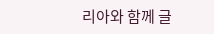리아와 함께 글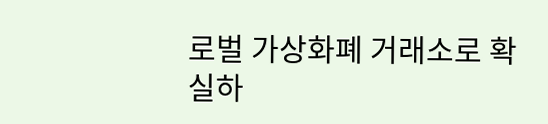로벌 가상화폐 거래소로 확실하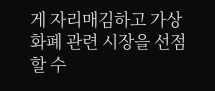게 자리매김하고 가상화폐 관련 시장을 선점할 수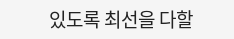있도록 최선을 다할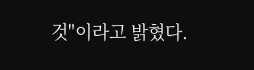것"이라고 밝혔다.